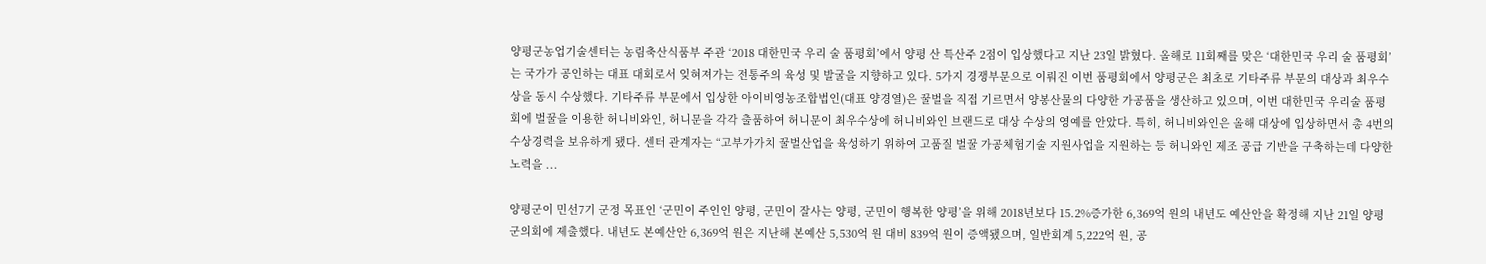양평군농업기술센터는 농림축산식품부 주관 ‘2018 대한민국 우리 술 품평회’에서 양평 산 특산주 2점이 입상했다고 지난 23일 밝혔다. 올해로 11회째를 맞은 ‘대한민국 우리 술 품평회’는 국가가 공인하는 대표 대회로서 잊혀져가는 전통주의 육성 및 발굴을 지향하고 있다. 5가지 경쟁부문으로 이뤄진 이번 품평회에서 양평군은 최초로 기타주류 부문의 대상과 최우수상을 동시 수상했다. 기타주류 부문에서 입상한 아이비영농조합법인(대표 양경열)은 꿀벌을 직접 기르면서 양봉산물의 다양한 가공품을 생산하고 있으며, 이번 대한민국 우리술 품평회에 벌꿀을 이용한 허니비와인, 허니문을 각각 출품하여 허니문이 최우수상에 허니비와인 브랜드로 대상 수상의 영예를 안았다. 특히, 허니비와인은 올해 대상에 입상하면서 총 4번의 수상경력을 보유하게 됐다. 센터 관계자는 “고부가가치 꿀벌산업을 육성하기 위하여 고품질 벌꿀 가공체험기술 지원사업을 지원하는 등 허니와인 제조 공급 기반을 구축하는데 다양한 노력을 ...

양평군이 민선7기 군정 목표인 ‘군민이 주인인 양평, 군민이 잘사는 양평, 군민이 행복한 양평’을 위해 2018년보다 15.2%증가한 6,369억 원의 내년도 예산안을 확정해 지난 21일 양평군의회에 제출했다. 내년도 본예산안 6,369억 원은 지난해 본예산 5,530억 원 대비 839억 원이 증액됐으며, 일반회계 5,222억 원, 공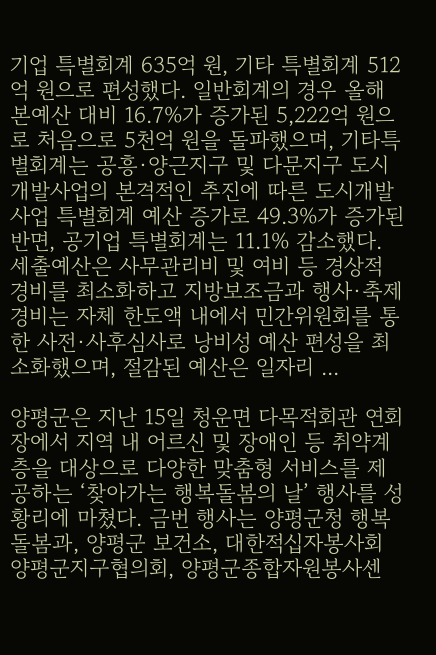기업 특별회계 635억 원, 기타 특별회계 512억 원으로 편성했다. 일반회계의 경우 올해 본예산 대비 16.7%가 증가된 5,222억 원으로 처음으로 5천억 원을 돌파했으며, 기타특별회계는 공흥·양근지구 및 다문지구 도시개발사업의 본격적인 추진에 따른 도시개발사업 특별회계 예산 증가로 49.3%가 증가된 반면, 공기업 특별회계는 11.1% 감소했다. 세출예산은 사무관리비 및 여비 등 경상적 경비를 최소화하고 지방보조금과 행사·축제 경비는 자체 한도액 내에서 민간위원회를 통한 사전·사후심사로 낭비성 예산 편성을 최소화했으며, 절감된 예산은 일자리 ...

양평군은 지난 15일 청운면 다목적회관 연회장에서 지역 내 어르신 및 장애인 등 취약계층을 대상으로 다양한 맞춤형 서비스를 제공하는 ‘찾아가는 행복돌봄의 날’ 행사를 성황리에 마쳤다. 금번 행사는 양평군청 행복돌봄과, 양평군 보건소, 대한적십자봉사회 양평군지구협의회, 양평군종합자원봉사센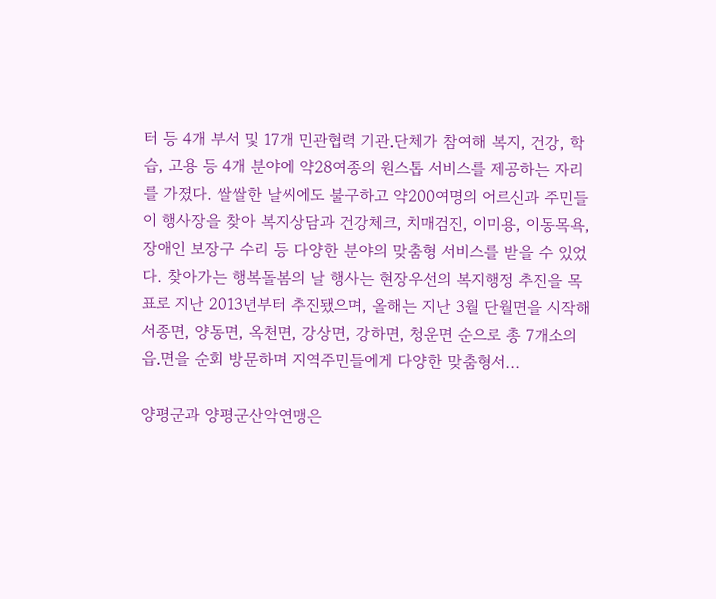터 등 4개 부서 및 17개 민관협력 기관․단체가 참여해 복지, 건강, 학습, 고용 등 4개 분야에 약28여종의 원스톱 서비스를 제공하는 자리를 가졌다. 쌀쌀한 날씨에도 불구하고 약200여명의 어르신과 주민들이 행사장을 찾아 복지상담과 건강체크, 치매검진, 이미용, 이동목욕, 장애인 보장구 수리 등 다양한 분야의 맞춤형 서비스를 받을 수 있었다. 찾아가는 행복돌봄의 날 행사는 현장우선의 복지행정 추진을 목표로 지난 2013년부터 추진됐으며, 올해는 지난 3월 단월면을 시작해 서종면, 양동면, 옥천면, 강상면, 강하면, 청운면 순으로 총 7개소의 읍․면을 순회 방문하며 지역주민들에게 다양한 맞춤형서...

양평군과 양평군산악연맹은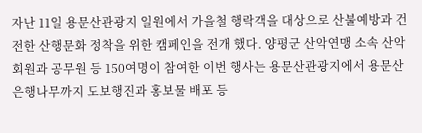자난 11일 용문산관광지 일원에서 가을철 행락객을 대상으로 산불예방과 건전한 산행문화 정착을 위한 캠페인을 전개 했다. 양평군 산악연맹 소속 산악회원과 공무원 등 150여명이 참여한 이번 행사는 용문산관광지에서 용문산은행나무까지 도보행진과 홍보물 배포 등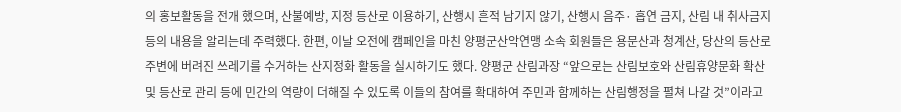의 홍보활동을 전개 했으며, 산불예방, 지정 등산로 이용하기, 산행시 흔적 남기지 않기, 산행시 음주· 흡연 금지, 산림 내 취사금지 등의 내용을 알리는데 주력했다. 한편, 이날 오전에 캠페인을 마친 양평군산악연맹 소속 회원들은 용문산과 청계산, 당산의 등산로 주변에 버려진 쓰레기를 수거하는 산지정화 활동을 실시하기도 했다. 양평군 산림과장 “앞으로는 산림보호와 산림휴양문화 확산 및 등산로 관리 등에 민간의 역량이 더해질 수 있도록 이들의 참여를 확대하여 주민과 함께하는 산림행정을 펼쳐 나갈 것”이라고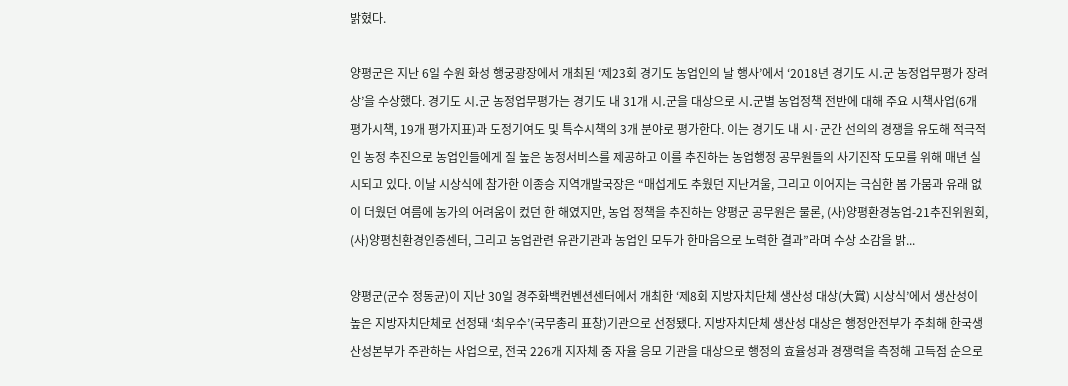밝혔다.

양평군은 지난 6일 수원 화성 행궁광장에서 개최된 ‘제23회 경기도 농업인의 날 행사’에서 ‘2018년 경기도 시․군 농정업무평가 장려상’을 수상했다. 경기도 시․군 농정업무평가는 경기도 내 31개 시․군을 대상으로 시․군별 농업정책 전반에 대해 주요 시책사업(6개 평가시책, 19개 평가지표)과 도정기여도 및 특수시책의 3개 분야로 평가한다. 이는 경기도 내 시·군간 선의의 경쟁을 유도해 적극적인 농정 추진으로 농업인들에게 질 높은 농정서비스를 제공하고 이를 추진하는 농업행정 공무원들의 사기진작 도모를 위해 매년 실시되고 있다. 이날 시상식에 참가한 이종승 지역개발국장은 “매섭게도 추웠던 지난겨울, 그리고 이어지는 극심한 봄 가뭄과 유래 없이 더웠던 여름에 농가의 어려움이 컸던 한 해였지만, 농업 정책을 추진하는 양평군 공무원은 물론, (사)양평환경농업-21추진위원회, (사)양평친환경인증센터, 그리고 농업관련 유관기관과 농업인 모두가 한마음으로 노력한 결과”라며 수상 소감을 밝...

양평군(군수 정동균)이 지난 30일 경주화백컨벤션센터에서 개최한 ‘제8회 지방자치단체 생산성 대상(大賞) 시상식’에서 생산성이 높은 지방자치단체로 선정돼 ‘최우수’(국무총리 표창)기관으로 선정됐다. 지방자치단체 생산성 대상은 행정안전부가 주최해 한국생산성본부가 주관하는 사업으로, 전국 226개 지자체 중 자율 응모 기관을 대상으로 행정의 효율성과 경쟁력을 측정해 고득점 순으로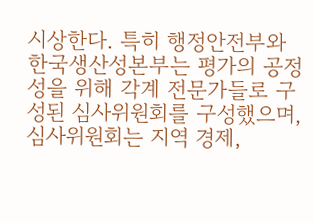시상한다. 특히 행정안전부와 한국생산성본부는 평가의 공정성을 위해 각계 전문가들로 구성된 심사위원회를 구성했으며, 심사위원회는 지역 경제,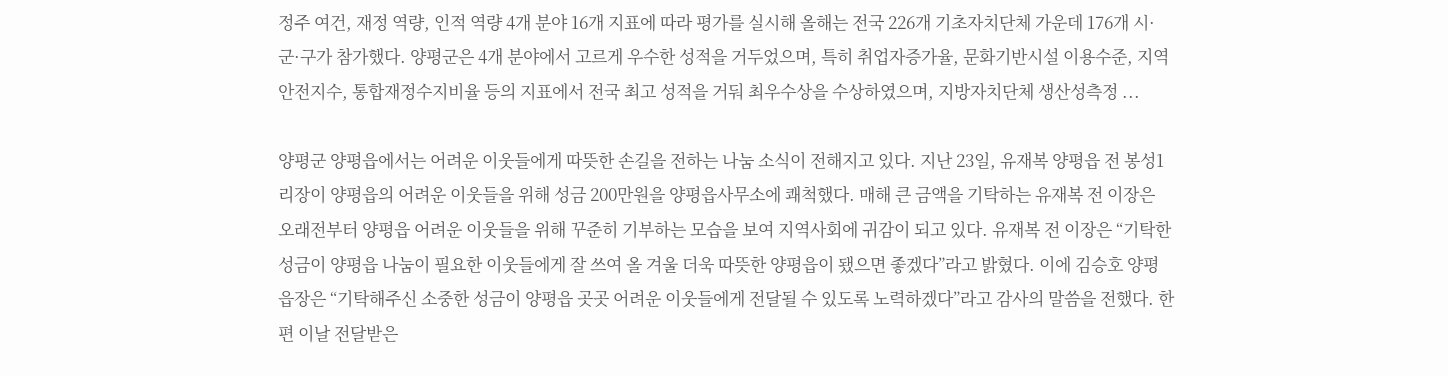정주 여건, 재정 역량, 인적 역량 4개 분야 16개 지표에 따라 평가를 실시해 올해는 전국 226개 기초자치단체 가운데 176개 시·군·구가 참가했다. 양평군은 4개 분야에서 고르게 우수한 성적을 거두었으며, 특히 취업자증가율, 문화기반시설 이용수준, 지역안전지수, 통합재정수지비율 등의 지표에서 전국 최고 성적을 거둬 최우수상을 수상하였으며, 지방자치단체 생산성측정 ...

양평군 양평읍에서는 어려운 이웃들에게 따뜻한 손길을 전하는 나눔 소식이 전해지고 있다. 지난 23일, 유재복 양평읍 전 봉성1리장이 양평읍의 어려운 이웃들을 위해 성금 200만원을 양평읍사무소에 쾌척했다. 매해 큰 금액을 기탁하는 유재복 전 이장은 오래전부터 양평읍 어려운 이웃들을 위해 꾸준히 기부하는 모습을 보여 지역사회에 귀감이 되고 있다. 유재복 전 이장은 “기탁한 성금이 양평읍 나눔이 필요한 이웃들에게 잘 쓰여 올 겨울 더욱 따뜻한 양평읍이 됐으면 좋겠다”라고 밝혔다. 이에 김승호 양평읍장은 “기탁해주신 소중한 성금이 양평읍 곳곳 어려운 이웃들에게 전달될 수 있도록 노력하겠다”라고 감사의 말씀을 전했다. 한편 이날 전달받은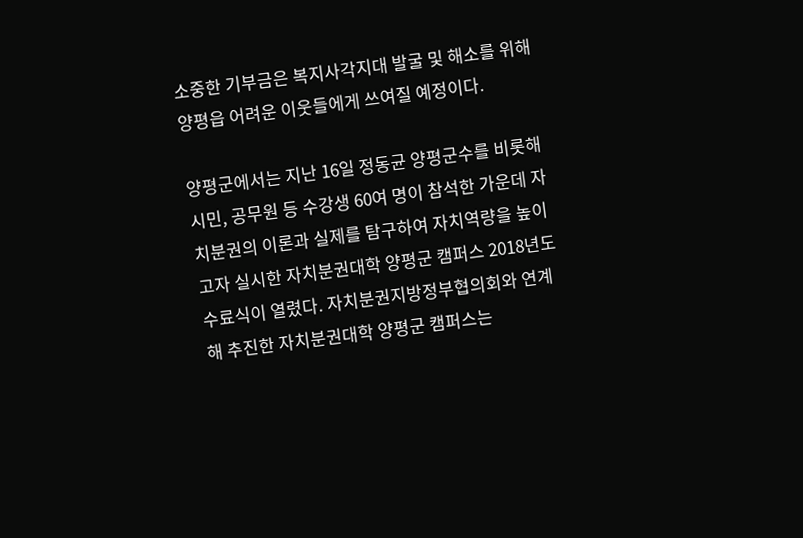소중한 기부금은 복지사각지대 발굴 및 해소를 위해 양평읍 어려운 이웃들에게 쓰여질 예정이다.

양평군에서는 지난 16일 정동균 양평군수를 비롯해 시민, 공무원 등 수강생 60여 명이 참석한 가운데 자치분권의 이론과 실제를 탐구하여 자치역량을 높이고자 실시한 자치분권대학 양평군 캠퍼스 2018년도 수료식이 열렸다. 자치분권지방정부협의회와 연계해 추진한 자치분권대학 양평군 캠퍼스는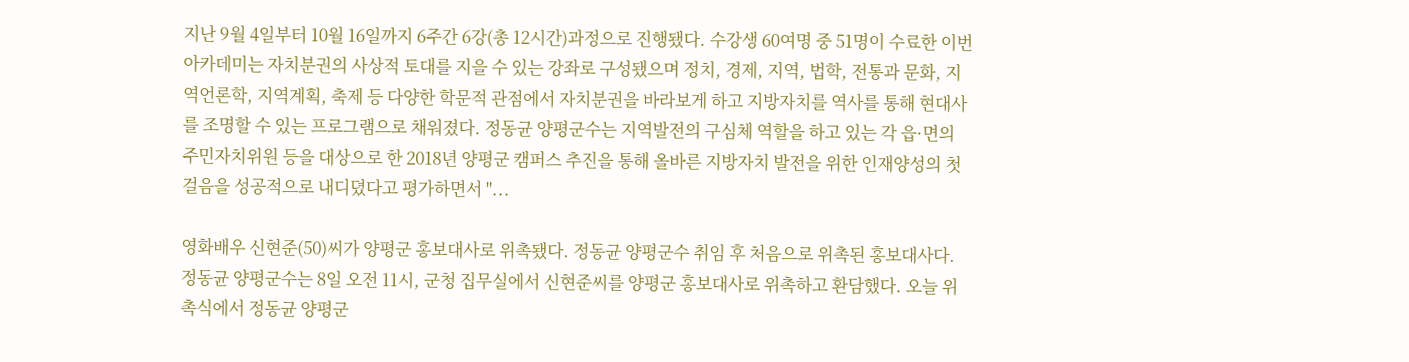지난 9월 4일부터 10월 16일까지 6주간 6강(총 12시간)과정으로 진행됐다. 수강생 60여명 중 51명이 수료한 이번 아카데미는 자치분권의 사상적 토대를 지을 수 있는 강좌로 구성됐으며 정치, 경제, 지역, 법학, 전통과 문화, 지역언론학, 지역계획, 축제 등 다양한 학문적 관점에서 자치분권을 바라보게 하고 지방자치를 역사를 통해 현대사를 조명할 수 있는 프로그램으로 채워졌다. 정동균 양평군수는 지역발전의 구심체 역할을 하고 있는 각 읍·면의 주민자치위원 등을 대상으로 한 2018년 양평군 캠퍼스 추진을 통해 올바른 지방자치 발전을 위한 인재양성의 첫걸음을 성공적으로 내디뎠다고 평가하면서 "...

영화배우 신현준(50)씨가 양평군 홍보대사로 위촉됐다. 정동균 양평군수 취임 후 처음으로 위촉된 홍보대사다. 정동균 양평군수는 8일 오전 11시, 군청 집무실에서 신현준씨를 양평군 홍보대사로 위촉하고 환담했다. 오늘 위촉식에서 정동균 양평군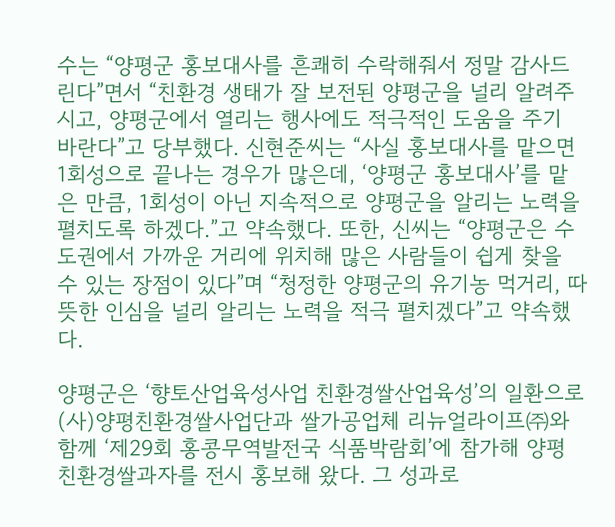수는 “양평군 홍보대사를 흔쾌히 수락해줘서 정말 감사드린다”면서 “친환경 생태가 잘 보전된 양평군을 널리 알려주시고, 양평군에서 열리는 행사에도 적극적인 도움을 주기 바란다”고 당부했다. 신현준씨는 “사실 홍보대사를 맡으면 1회성으로 끝나는 경우가 많은데, ‘양평군 홍보대사’를 맡은 만큼, 1회성이 아닌 지속적으로 양평군을 알리는 노력을 펼치도록 하겠다.”고 약속했다. 또한, 신씨는 “양평군은 수도권에서 가까운 거리에 위치해 많은 사람들이 쉽게 찾을 수 있는 장점이 있다”며 “청정한 양평군의 유기농 먹거리, 따뜻한 인심을 널리 알리는 노력을 적극 펼치겠다”고 약속했다.

양평군은 ‘향토산업육성사업 친환경쌀산업육성’의 일환으로 (사)양평친환경쌀사업단과 쌀가공업체 리뉴얼라이프㈜와 함께 ‘제29회 홍콩무역발전국 식품박람회’에 참가해 양평 친환경쌀과자를 전시 홍보해 왔다. 그 성과로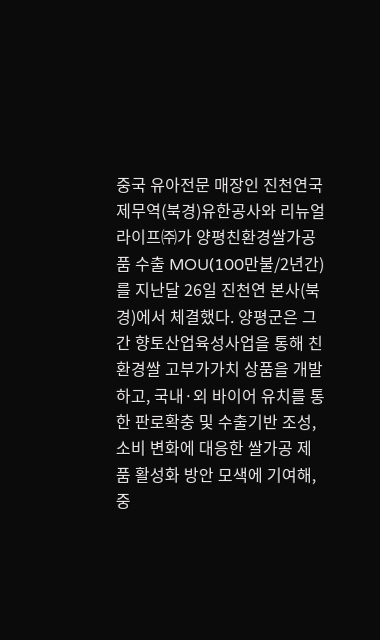중국 유아전문 매장인 진천연국제무역(북경)유한공사와 리뉴얼라이프㈜가 양평친환경쌀가공품 수출 MOU(100만불/2년간)를 지난달 26일 진천연 본사(북경)에서 체결했다. 양평군은 그간 향토산업육성사업을 통해 친환경쌀 고부가가치 상품을 개발하고, 국내·외 바이어 유치를 통한 판로확충 및 수출기반 조성, 소비 변화에 대응한 쌀가공 제품 활성화 방안 모색에 기여해, 중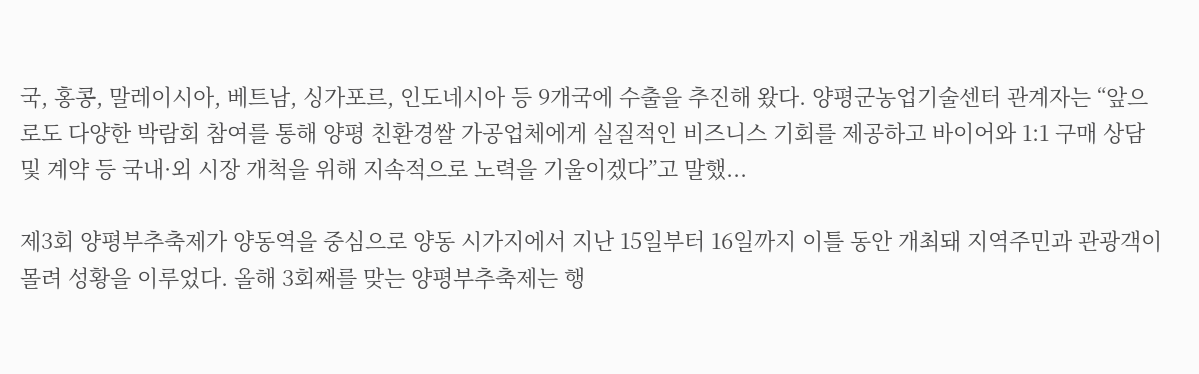국, 홍콩, 말레이시아, 베트남, 싱가포르, 인도네시아 등 9개국에 수출을 추진해 왔다. 양평군농업기술센터 관계자는 “앞으로도 다양한 박람회 참여를 통해 양평 친환경쌀 가공업체에게 실질적인 비즈니스 기회를 제공하고 바이어와 1:1 구매 상담 및 계약 등 국내·외 시장 개척을 위해 지속적으로 노력을 기울이겠다”고 말했...

제3회 양평부추축제가 양동역을 중심으로 양동 시가지에서 지난 15일부터 16일까지 이틀 동안 개최돼 지역주민과 관광객이 몰려 성황을 이루었다. 올해 3회째를 맞는 양평부추축제는 행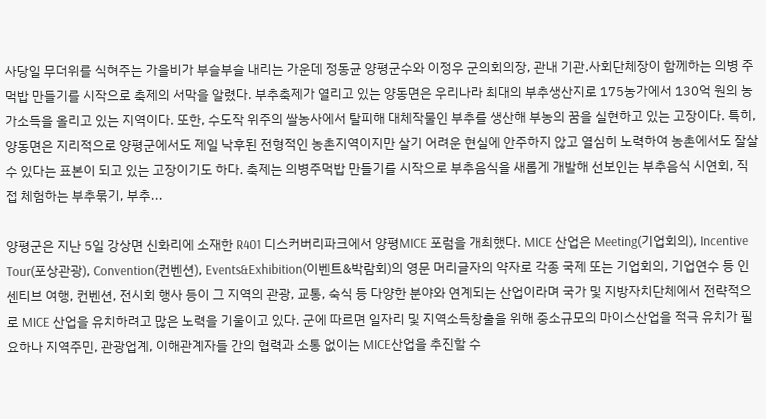사당일 무더위를 식혀주는 가을비가 부슬부슬 내리는 가운데 정동균 양평군수와 이정우 군의회의장, 관내 기관․사회단체장이 함께하는 의병 주먹밥 만들기를 시작으로 축제의 서막을 알렸다. 부추축제가 열리고 있는 양동면은 우리나라 최대의 부추생산지로 175농가에서 130억 원의 농가소득을 올리고 있는 지역이다. 또한, 수도작 위주의 쌀농사에서 탈피해 대체작물인 부추를 생산해 부농의 꿈을 실현하고 있는 고장이다. 특히, 양동면은 지리적으로 양평군에서도 제일 낙후된 전형적인 농촌지역이지만 살기 어려운 현실에 안주하지 않고 열심히 노력하여 농촌에서도 잘살 수 있다는 표본이 되고 있는 고장이기도 하다. 축제는 의병주먹밥 만들기를 시작으로 부추음식을 새롭게 개발해 선보인는 부추음식 시연회, 직접 체험하는 부추묶기, 부추...

양평군은 지난 5일 강상면 신화리에 소재한 R401 디스커버리파크에서 양평MICE 포럼을 개최했다. MICE 산업은 Meeting(기업회의), Incentive Tour(포상관광), Convention(컨벤션), Events&Exhibition(이벤트&박람회)의 영문 머리글자의 약자로 각종 국제 또는 기업회의, 기업연수 등 인센티브 여행, 컨벤션, 전시회 행사 등이 그 지역의 관광, 교통, 숙식 등 다양한 분야와 연계되는 산업이라며 국가 및 지방자치단체에서 전략적으로 MICE 산업을 유치하려고 많은 노력을 기울이고 있다. 군에 따르면 일자리 및 지역소득창출을 위해 중소규모의 마이스산업을 적극 유치가 필요하나 지역주민, 관광업계, 이해관계자들 간의 협력과 소통 없이는 MICE산업을 추진할 수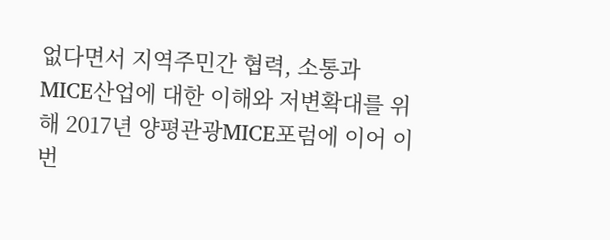없다면서 지역주민간 협력, 소통과 MICE산업에 대한 이해와 저변확대를 위해 2017년 양평관광MICE포럼에 이어 이번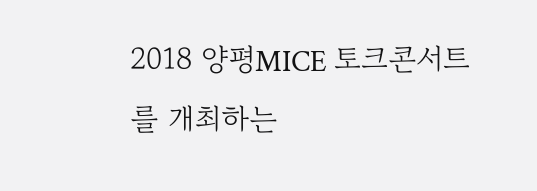2018 양평MICE 토크콘서트를 개최하는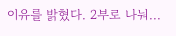이유를 밝혔다. 2부로 나눠...